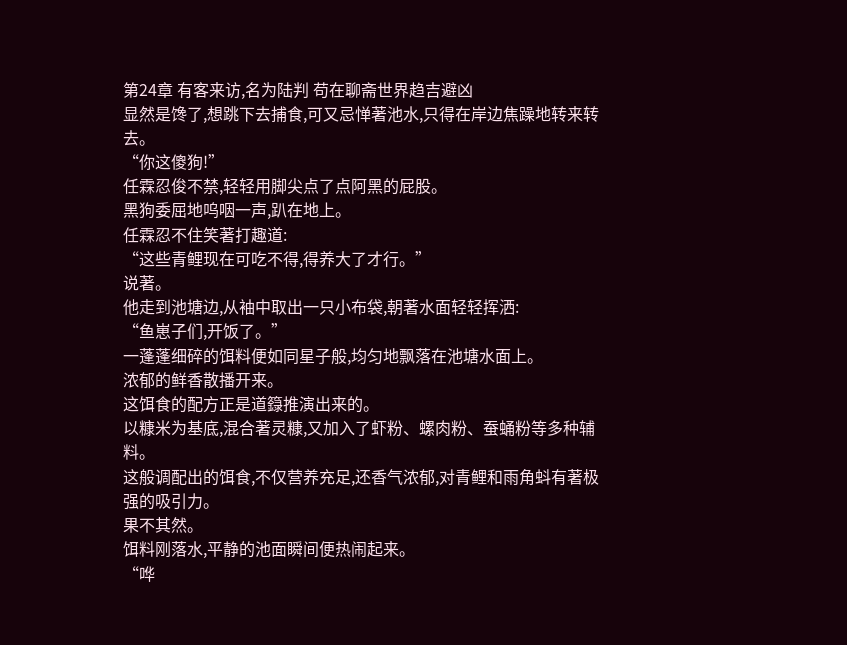第24章 有客来访,名为陆判 苟在聊斋世界趋吉避凶
显然是馋了,想跳下去捕食,可又忌惮著池水,只得在岸边焦躁地转来转去。
“你这傻狗!”
任霖忍俊不禁,轻轻用脚尖点了点阿黑的屁股。
黑狗委屈地呜咽一声,趴在地上。
任霖忍不住笑著打趣道:
“这些青鲤现在可吃不得,得养大了才行。”
说著。
他走到池塘边,从袖中取出一只小布袋,朝著水面轻轻挥洒:
“鱼崽子们,开饭了。”
一蓬蓬细碎的饵料便如同星子般,均匀地飘落在池塘水面上。
浓郁的鲜香散播开来。
这饵食的配方正是道籙推演出来的。
以糠米为基底,混合著灵糠,又加入了虾粉、螺肉粉、蚕蛹粉等多种辅料。
这般调配出的饵食,不仅营养充足,还香气浓郁,对青鲤和雨角蚪有著极强的吸引力。
果不其然。
饵料刚落水,平静的池面瞬间便热闹起来。
“哗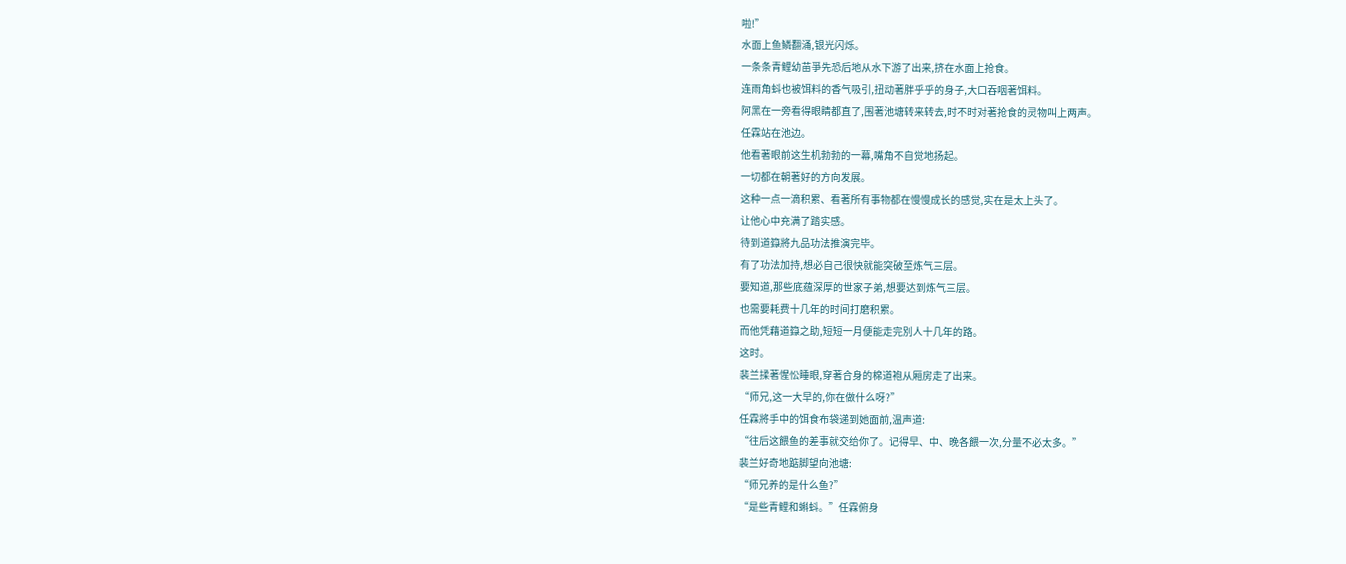啦!”
水面上鱼鳞翻涌,银光闪烁。
一条条青鲤幼苗爭先恐后地从水下游了出来,挤在水面上抢食。
连雨角蚪也被饵料的香气吸引,扭动著胖乎乎的身子,大口吞咽著饵料。
阿黑在一旁看得眼睛都直了,围著池塘转来转去,时不时对著抢食的灵物叫上两声。
任霖站在池边。
他看著眼前这生机勃勃的一幕,嘴角不自觉地扬起。
一切都在朝著好的方向发展。
这种一点一滴积累、看著所有事物都在慢慢成长的感觉,实在是太上头了。
让他心中充满了踏实感。
待到道籙將九品功法推演完毕。
有了功法加持,想必自己很快就能突破至炼气三层。
要知道,那些底蕴深厚的世家子弟,想要达到炼气三层。
也需要耗费十几年的时间打磨积累。
而他凭藉道籙之助,短短一月便能走完別人十几年的路。
这时。
裴兰揉著惺忪睡眼,穿著合身的棉道袍从厢房走了出来。
“师兄,这一大早的,你在做什么呀?”
任霖將手中的饵食布袋递到她面前,温声道:
“往后这餵鱼的差事就交给你了。记得早、中、晚各餵一次,分量不必太多。”
裴兰好奇地踮脚望向池塘:
“师兄养的是什么鱼?”
“是些青鲤和蝌蚪。”任霖俯身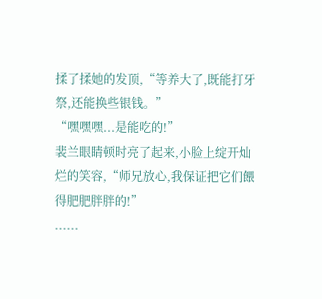揉了揉她的发顶,“等养大了,既能打牙祭,还能换些银钱。”
“嘿嘿嘿...是能吃的!”
裴兰眼睛顿时亮了起来,小脸上绽开灿烂的笑容,“师兄放心,我保证把它们餵得肥肥胖胖的!”
......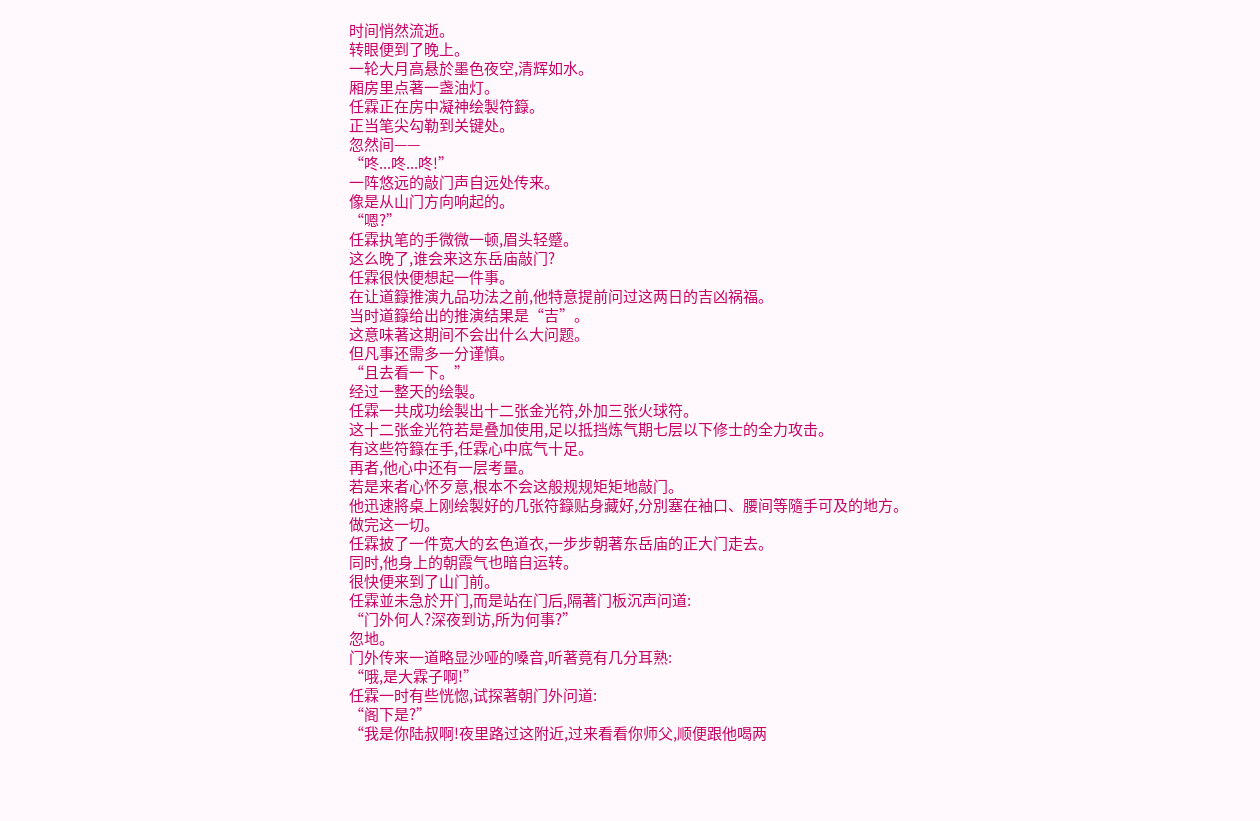时间悄然流逝。
转眼便到了晚上。
一轮大月高悬於墨色夜空,清辉如水。
厢房里点著一盏油灯。
任霖正在房中凝神绘製符籙。
正当笔尖勾勒到关键处。
忽然间——
“咚...咚...咚!”
一阵悠远的敲门声自远处传来。
像是从山门方向响起的。
“嗯?”
任霖执笔的手微微一顿,眉头轻蹙。
这么晚了,谁会来这东岳庙敲门?
任霖很快便想起一件事。
在让道籙推演九品功法之前,他特意提前问过这两日的吉凶祸福。
当时道籙给出的推演结果是“吉”。
这意味著这期间不会出什么大问题。
但凡事还需多一分谨慎。
“且去看一下。”
经过一整天的绘製。
任霖一共成功绘製出十二张金光符,外加三张火球符。
这十二张金光符若是叠加使用,足以抵挡炼气期七层以下修士的全力攻击。
有这些符籙在手,任霖心中底气十足。
再者,他心中还有一层考量。
若是来者心怀歹意,根本不会这般规规矩矩地敲门。
他迅速將桌上刚绘製好的几张符籙贴身藏好,分別塞在袖口、腰间等隨手可及的地方。
做完这一切。
任霖披了一件宽大的玄色道衣,一步步朝著东岳庙的正大门走去。
同时,他身上的朝霞气也暗自运转。
很快便来到了山门前。
任霖並未急於开门,而是站在门后,隔著门板沉声问道:
“门外何人?深夜到访,所为何事?”
忽地。
门外传来一道略显沙哑的嗓音,听著竟有几分耳熟:
“哦,是大霖子啊!”
任霖一时有些恍惚,试探著朝门外问道:
“阁下是?”
“我是你陆叔啊!夜里路过这附近,过来看看你师父,顺便跟他喝两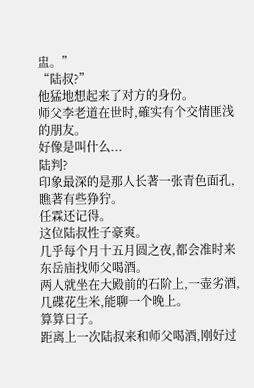盅。”
“陆叔?”
他猛地想起来了对方的身份。
师父李老道在世时,確实有个交情匪浅的朋友。
好像是叫什么...
陆判?
印象最深的是那人长著一张青色面孔,瞧著有些狰狞。
任霖还记得。
这位陆叔性子豪爽。
几乎每个月十五月圆之夜,都会准时来东岳庙找师父喝酒。
两人就坐在大殿前的石阶上,一壶劣酒,几碟花生米,能聊一个晚上。
算算日子。
距离上一次陆叔来和师父喝酒,刚好过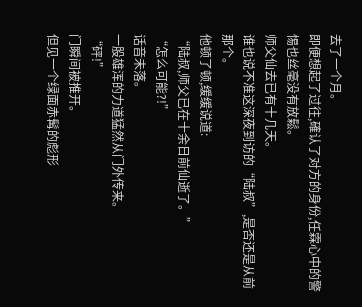去了一个月。
即便想起了过往,確认了对方的身份,任霖心中的警惕也丝毫没有放鬆。
师父仙去已有十几天。
谁也说不准这深夜到访的“陆叔”,是否还是从前那个。
他顿了顿,缓缓说道:
“陆叔,师父已在十余日前仙逝了。”
“怎么可能?!”
话音未落。
一股雄浑的力道猛然从门外传来。
“砰!”
门瞬间被推开。
但见一个绿面赤髯的彪形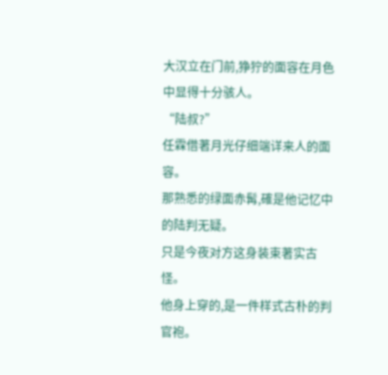大汉立在门前,狰狞的面容在月色中显得十分骇人。
“陆叔?”
任霖借著月光仔细端详来人的面容。
那熟悉的绿面赤髯,確是他记忆中的陆判无疑。
只是今夜对方这身装束著实古怪。
他身上穿的,是一件样式古朴的判官袍。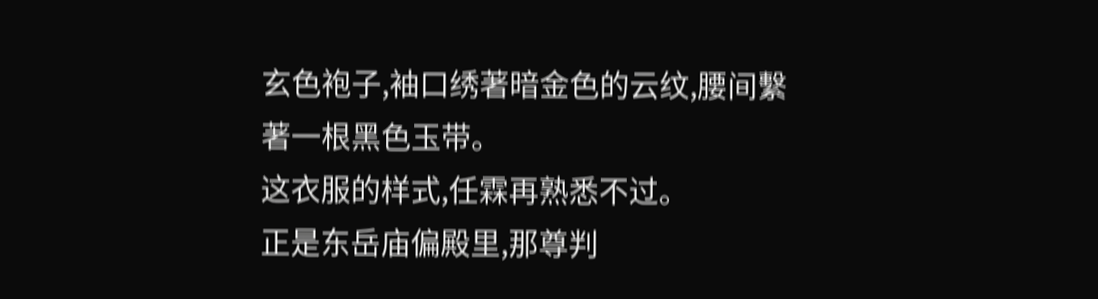玄色袍子,袖口绣著暗金色的云纹,腰间繫著一根黑色玉带。
这衣服的样式,任霖再熟悉不过。
正是东岳庙偏殿里,那尊判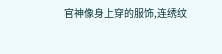官神像身上穿的服饰,连绣纹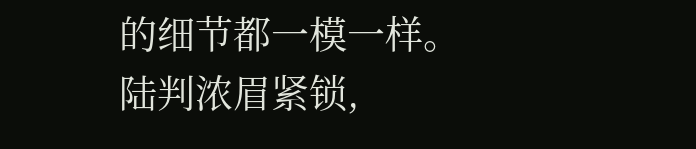的细节都一模一样。
陆判浓眉紧锁,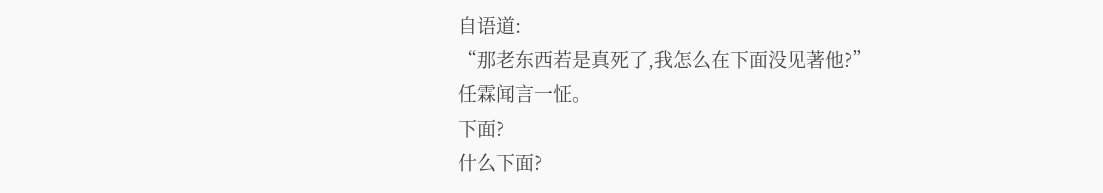自语道:
“那老东西若是真死了,我怎么在下面没见著他?”
任霖闻言一怔。
下面?
什么下面?